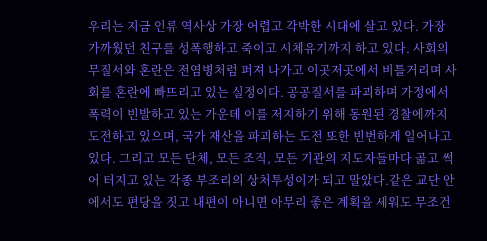우리는 지금 인류 역사상 가장 어렵고 각박한 시대에 살고 있다. 가장 가까웠던 친구를 성폭행하고 죽이고 시체유기까지 하고 있다. 사회의 무질서와 혼란은 전염병처럼 퍼져 나가고 이곳저곳에서 비틀거리며 사회를 혼란에 빠뜨리고 있는 실정이다. 공공질서를 파괴하며 가정에서 폭력이 빈발하고 있는 가운데 이를 저지하기 위해 동원된 경찰에까지 도전하고 있으며, 국가 재산을 파괴하는 도전 또한 빈번하게 일어나고 있다. 그리고 모든 단체, 모든 조직, 모든 기관의 지도자들마다 곪고 썩어 터지고 있는 각종 부조리의 상처투성이가 되고 말았다.같은 교단 안에서도 편당을 짓고 내편이 아니면 아무리 좋은 계획을 세워도 무조건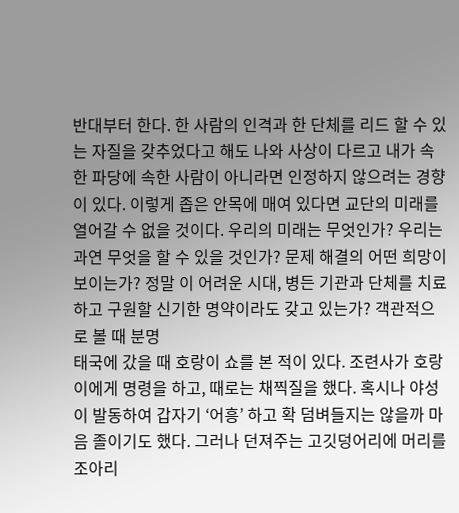반대부터 한다. 한 사람의 인격과 한 단체를 리드 할 수 있는 자질을 갖추었다고 해도 나와 사상이 다르고 내가 속한 파당에 속한 사람이 아니라면 인정하지 않으려는 경향이 있다. 이렇게 좁은 안목에 매여 있다면 교단의 미래를 열어갈 수 없을 것이다. 우리의 미래는 무엇인가? 우리는 과연 무엇을 할 수 있을 것인가? 문제 해결의 어떤 희망이 보이는가? 정말 이 어려운 시대, 병든 기관과 단체를 치료하고 구원할 신기한 명약이라도 갖고 있는가? 객관적으로 볼 때 분명
태국에 갔을 때 호랑이 쇼를 본 적이 있다. 조련사가 호랑이에게 명령을 하고, 때로는 채찍질을 했다. 혹시나 야성이 발동하여 갑자기 ‘어흥’ 하고 확 덤벼들지는 않을까 마음 졸이기도 했다. 그러나 던져주는 고깃덩어리에 머리를 조아리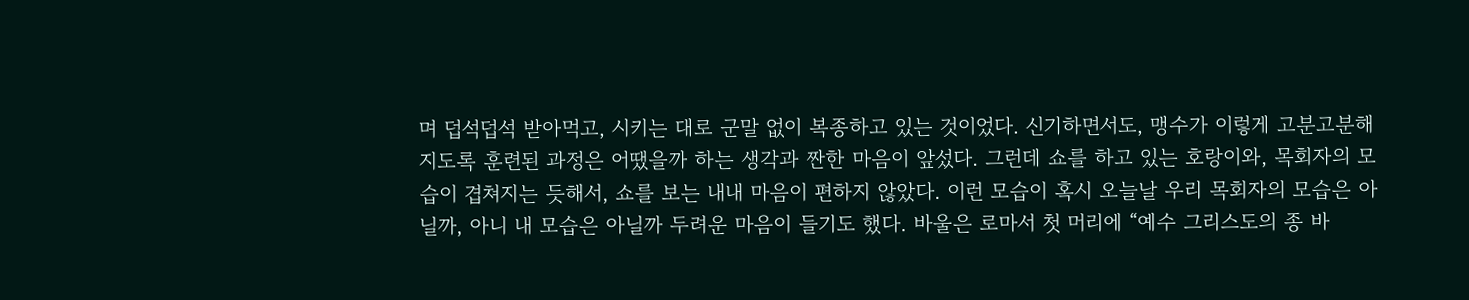며 덥석덥석 받아먹고, 시키는 대로 군말 없이 복종하고 있는 것이었다. 신기하면서도, 맹수가 이렇게 고분고분해지도록 훈련된 과정은 어땠을까 하는 생각과 짠한 마음이 앞섰다. 그런데 쇼를 하고 있는 호랑이와, 목회자의 모습이 겹쳐지는 듯해서, 쇼를 보는 내내 마음이 편하지 않았다. 이런 모습이 혹시 오늘날 우리 목회자의 모습은 아닐까, 아니 내 모습은 아닐까 두려운 마음이 들기도 했다. 바울은 로마서 첫 머리에 “예수 그리스도의 종 바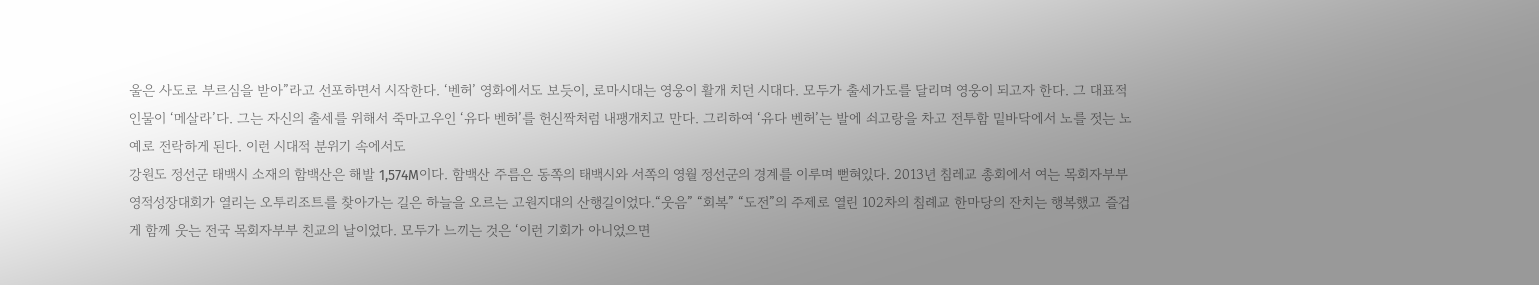울은 사도로 부르심을 받아”라고 선포하면서 시작한다. ‘벤허’ 영화에서도 보듯이, 로마시대는 영웅이 활개 치던 시대다. 모두가 출세가도를 달리며 영웅이 되고자 한다. 그 대표적 인물이 ‘메살라’다. 그는 자신의 출세를 위해서 죽마고우인 ‘유다 벤허’를 헌신짝처럼 내팽개치고 만다. 그리하여 ‘유다 벤허’는 발에 쇠고랑을 차고 전투함 밑바닥에서 노를 젓는 노예로 전락하게 된다. 이런 시대적 분위기 속에서도
강원도 정선군 태백시 소재의 함백산은 해발 1,574M이다. 함백산 주름은 동쪽의 태백시와 서쪽의 영월 정선군의 경계를 이루며 뻗혀있다. 2013년 침레교 총회에서 여는 목회자부부 영적성장대회가 열리는 오투리조트를 찾아가는 길은 하늘을 오르는 고원지대의 산행길이었다.“웃음” “회복” “도전”의 주제로 열린 102차의 침례교 한마당의 잔치는 행복했고 즐겁게 함께 웃는 전국 목회자부부 친교의 날이었다. 모두가 느끼는 것은 ‘이런 기회가 아니었으면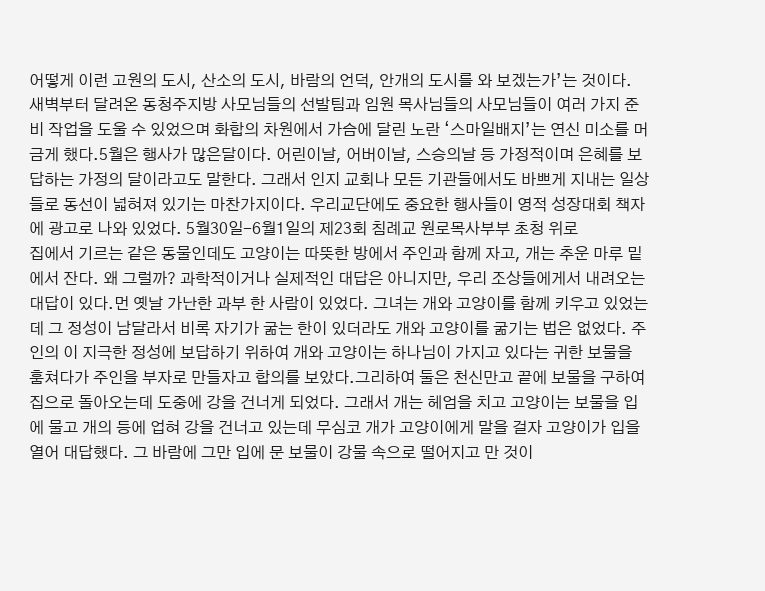어떻게 이런 고원의 도시, 산소의 도시, 바람의 언덕, 안개의 도시를 와 보겠는가’는 것이다. 새벽부터 달려온 동청주지방 사모님들의 선발팀과 임원 목사님들의 사모님들이 여러 가지 준비 작업을 도울 수 있었으며 화합의 차원에서 가슴에 달린 노란 ‘스마일배지’는 연신 미소를 머금게 했다.5월은 행사가 많은달이다. 어린이날, 어버이날, 스승의날 등 가정적이며 은혜를 보답하는 가정의 달이라고도 말한다. 그래서 인지 교회나 모든 기관들에서도 바쁘게 지내는 일상들로 동선이 넓혀져 있기는 마찬가지이다. 우리교단에도 중요한 행사들이 영적 성장대회 책자에 광고로 나와 있었다. 5월30일-6월1일의 제23회 침례교 원로목사부부 초청 위로
집에서 기르는 같은 동물인데도 고양이는 따뜻한 방에서 주인과 함께 자고, 개는 추운 마루 밑에서 잔다. 왜 그럴까? 과학적이거나 실제적인 대답은 아니지만, 우리 조상들에게서 내려오는 대답이 있다.먼 옛날 가난한 과부 한 사람이 있었다. 그녀는 개와 고양이를 함께 키우고 있었는데 그 정성이 남달라서 비록 자기가 굶는 한이 있더라도 개와 고양이를 굶기는 법은 없었다. 주인의 이 지극한 정성에 보답하기 위하여 개와 고양이는 하나님이 가지고 있다는 귀한 보물을 훔쳐다가 주인을 부자로 만들자고 합의를 보았다.그리하여 둘은 천신만고 끝에 보물을 구하여 집으로 돌아오는데 도중에 강을 건너게 되었다. 그래서 개는 헤엄을 치고 고양이는 보물을 입에 물고 개의 등에 업혀 강을 건너고 있는데 무심코 개가 고양이에게 말을 걸자 고양이가 입을 열어 대답했다. 그 바람에 그만 입에 문 보물이 강물 속으로 떨어지고 만 것이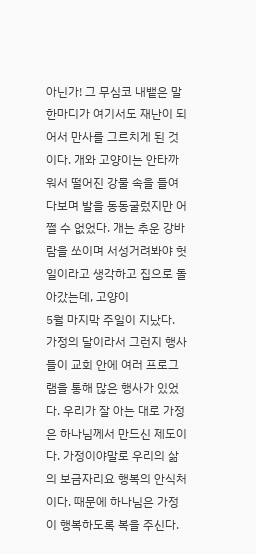아닌가! 그 무심코 내뱉은 말 한마디가 여기서도 재난이 되어서 만사를 그르치게 된 것이다. 개와 고양이는 안타까워서 떨어진 강물 속을 들여다보며 발을 동동굴렀지만 어쩔 수 없었다. 개는 추운 강바람을 쏘이며 서성거려봐야 헛일이라고 생각하고 집으로 돌아갔는데, 고양이
5월 마지막 주일이 지났다. 가정의 달이라서 그런지 행사들이 교회 안에 여러 프로그램을 통해 많은 행사가 있었다. 우리가 잘 아는 대로 가정은 하나님께서 만드신 제도이다. 가정이야말로 우리의 삶의 보금자리요 행복의 안식처이다. 때문에 하나님은 가정이 행복하도록 복을 주신다.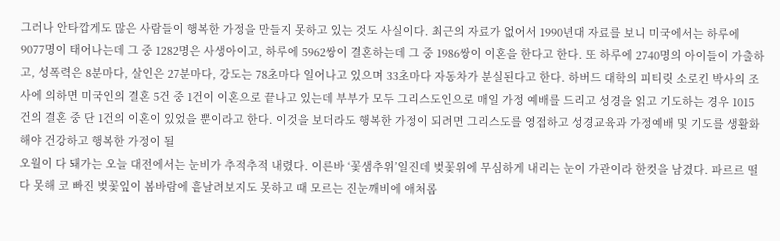그러나 안타깝게도 많은 사람들이 행복한 가정을 만들지 못하고 있는 것도 사실이다. 최근의 자료가 없어서 1990년대 자료를 보니 미국에서는 하루에 9077명이 태어나는데 그 중 1282명은 사생아이고, 하루에 5962쌍이 결혼하는데 그 중 1986쌍이 이혼을 한다고 한다. 또 하루에 2740명의 아이들이 가출하고, 성폭력은 8분마다, 살인은 27분마다, 강도는 78초마다 일어나고 있으며 33초마다 자동차가 분실된다고 한다. 하버드 대학의 피티릿 소로킨 박사의 조사에 의하면 미국인의 결혼 5건 중 1건이 이혼으로 끝나고 있는데 부부가 모두 그리스도인으로 매일 가정 예배를 드리고 성경을 읽고 기도하는 경우 1015건의 결혼 중 단 1건의 이혼이 있었을 뿐이라고 한다. 이것을 보더라도 행복한 가정이 되려면 그리스도를 영접하고 성경교육과 가정예배 및 기도를 생활화해야 건강하고 행복한 가정이 될
오월이 다 돼가는 오늘 대전에서는 눈비가 추적추적 내렸다. 이른바 ‘꽃샘추위’일진데 벚꽃위에 무심하게 내리는 눈이 가관이라 한컷을 남겼다. 파르르 떨다 못해 코 빠진 벚꽃잎이 봄바람에 흩날려보지도 못하고 때 모르는 진눈깨비에 애처롭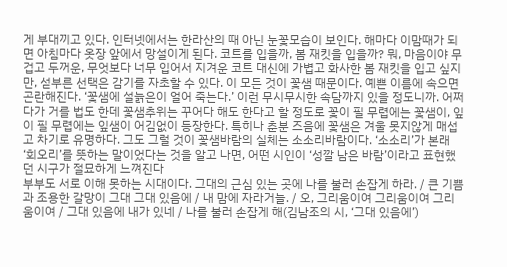게 부대끼고 있다. 인터넷에서는 한라산의 때 아닌 눈꽃모습이 보인다. 해마다 이맘때가 되면 아침마다 옷장 앞에서 망설이게 된다. 코트를 입을까, 봄 재킷을 입을까? 뭐, 마음이야 무겁고 두꺼운, 무엇보다 너무 입어서 지겨운 코트 대신에 가볍고 화사한 봄 재킷을 입고 싶지만, 섣부른 선택은 감기를 자초할 수 있다. 이 모든 것이 꽃샘 때문이다. 예쁜 이름에 속으면 곤란해진다. ‘꽃샘에 설늙은이 얼어 죽는다.’ 이런 무시무시한 속담까지 있을 정도니까. 어쩌다가 거를 법도 한데 꽃샘추위는 꾸어다 해도 한다고 할 정도로 꽃이 필 무렵에는 꽃샘이, 잎이 필 무렵에는 잎샘이 어김없이 등장한다. 특히나 춘분 즈음에 꽃샘은 겨울 못지않게 매섭고 차기로 유명하다. 그도 그럴 것이 꽃샘바람의 실체는 소소리바람이다. ‘소소리’가 본래 ‘회오리’를 뜻하는 말이었다는 것을 알고 나면, 어떤 시인이 ‘성깔 남은 바람’이라고 표현했던 시구가 절묘하게 느껴진다
부부도 서로 이해 못하는 시대이다. 그대의 근심 있는 곳에 나를 불러 손잡게 하라. / 큰 기쁨과 조용한 갈망이 그대 그대 있음에 / 내 맘에 자라거늘. / 오, 그리움이여 그리움이여 그리움이여 / 그대 있음에 내가 있네 / 나를 불러 손잡게 해(김남조의 시, ‘그대 있음에’)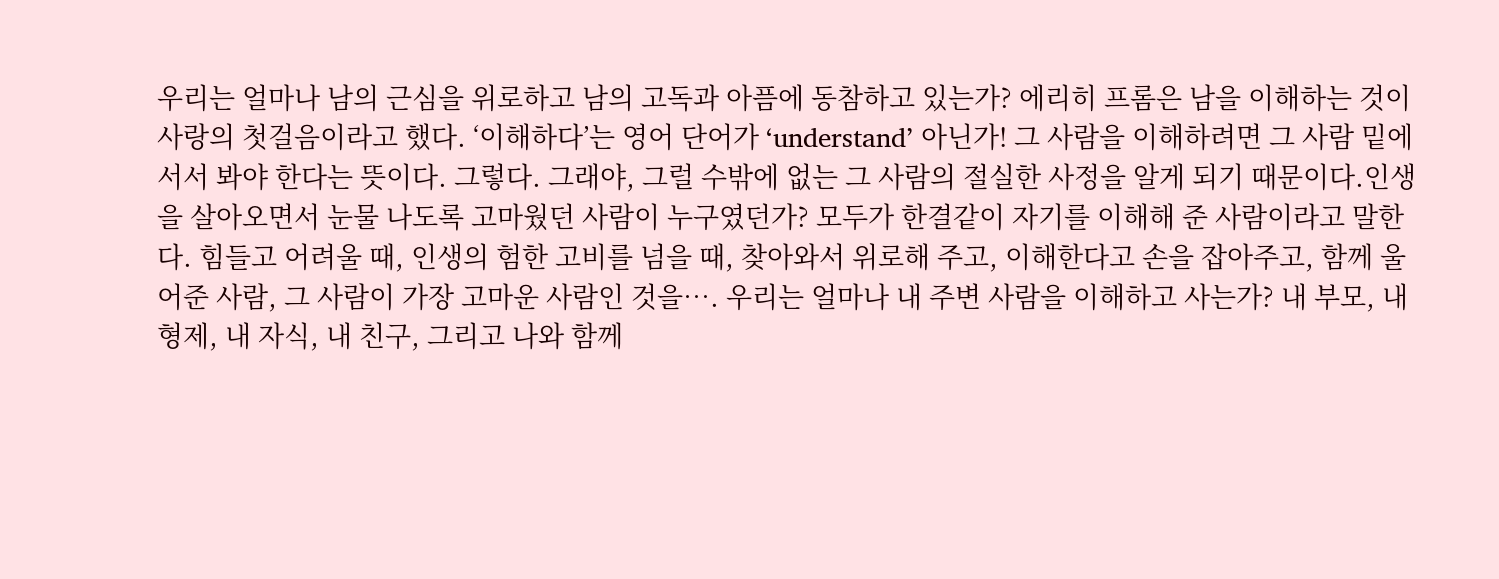우리는 얼마나 남의 근심을 위로하고 남의 고독과 아픔에 동참하고 있는가? 에리히 프롬은 남을 이해하는 것이 사랑의 첫걸음이라고 했다. ‘이해하다’는 영어 단어가 ‘understand’ 아닌가! 그 사람을 이해하려면 그 사람 밑에 서서 봐야 한다는 뜻이다. 그렇다. 그래야, 그럴 수밖에 없는 그 사람의 절실한 사정을 알게 되기 때문이다.인생을 살아오면서 눈물 나도록 고마웠던 사람이 누구였던가? 모두가 한결같이 자기를 이해해 준 사람이라고 말한다. 힘들고 어려울 때, 인생의 험한 고비를 넘을 때, 찾아와서 위로해 주고, 이해한다고 손을 잡아주고, 함께 울어준 사람, 그 사람이 가장 고마운 사람인 것을…. 우리는 얼마나 내 주변 사람을 이해하고 사는가? 내 부모, 내 형제, 내 자식, 내 친구, 그리고 나와 함께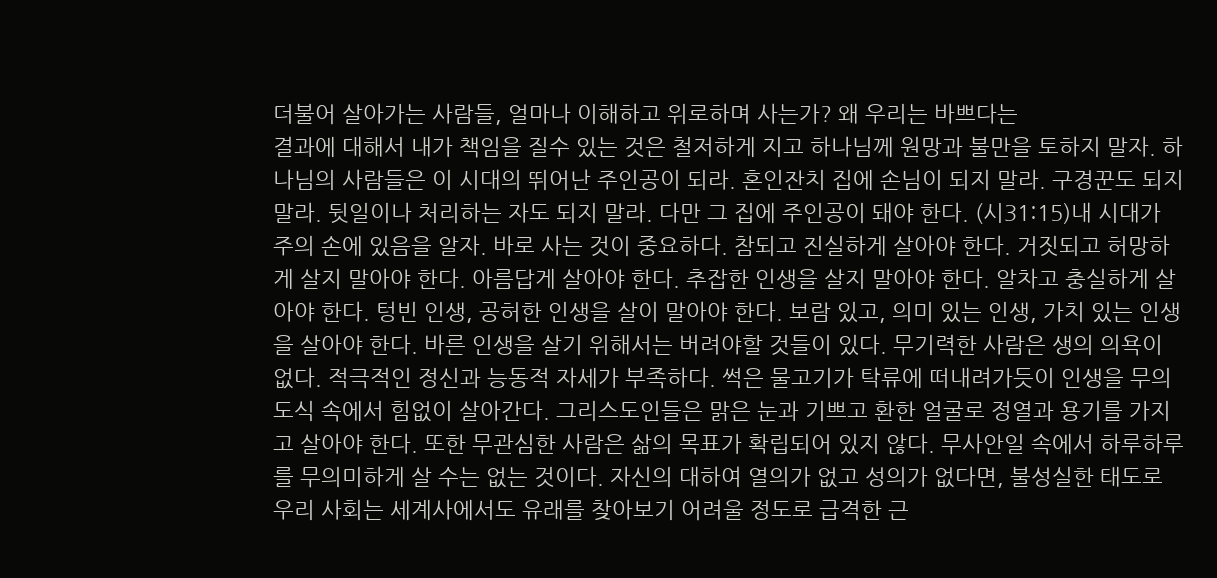더불어 살아가는 사람들, 얼마나 이해하고 위로하며 사는가? 왜 우리는 바쁘다는
결과에 대해서 내가 책임을 질수 있는 것은 철저하게 지고 하나님께 원망과 불만을 토하지 말자. 하나님의 사람들은 이 시대의 뛰어난 주인공이 되라. 혼인잔치 집에 손님이 되지 말라. 구경꾼도 되지 말라. 뒷일이나 처리하는 자도 되지 말라. 다만 그 집에 주인공이 돼야 한다. (시31:15)내 시대가 주의 손에 있음을 알자. 바로 사는 것이 중요하다. 참되고 진실하게 살아야 한다. 거짓되고 허망하게 살지 말아야 한다. 아름답게 살아야 한다. 추잡한 인생을 살지 말아야 한다. 알차고 충실하게 살아야 한다. 텅빈 인생, 공허한 인생을 살이 말아야 한다. 보람 있고, 의미 있는 인생, 가치 있는 인생을 살아야 한다. 바른 인생을 살기 위해서는 버려야할 것들이 있다. 무기력한 사람은 생의 의욕이 없다. 적극적인 정신과 능동적 자세가 부족하다. 썩은 물고기가 탁류에 떠내려가듯이 인생을 무의도식 속에서 힘없이 살아간다. 그리스도인들은 맑은 눈과 기쁘고 환한 얼굴로 정열과 용기를 가지고 살아야 한다. 또한 무관심한 사람은 삶의 목표가 확립되어 있지 않다. 무사안일 속에서 하루하루를 무의미하게 살 수는 없는 것이다. 자신의 대하여 열의가 없고 성의가 없다면, 불성실한 태도로
우리 사회는 세계사에서도 유래를 찾아보기 어려울 정도로 급격한 근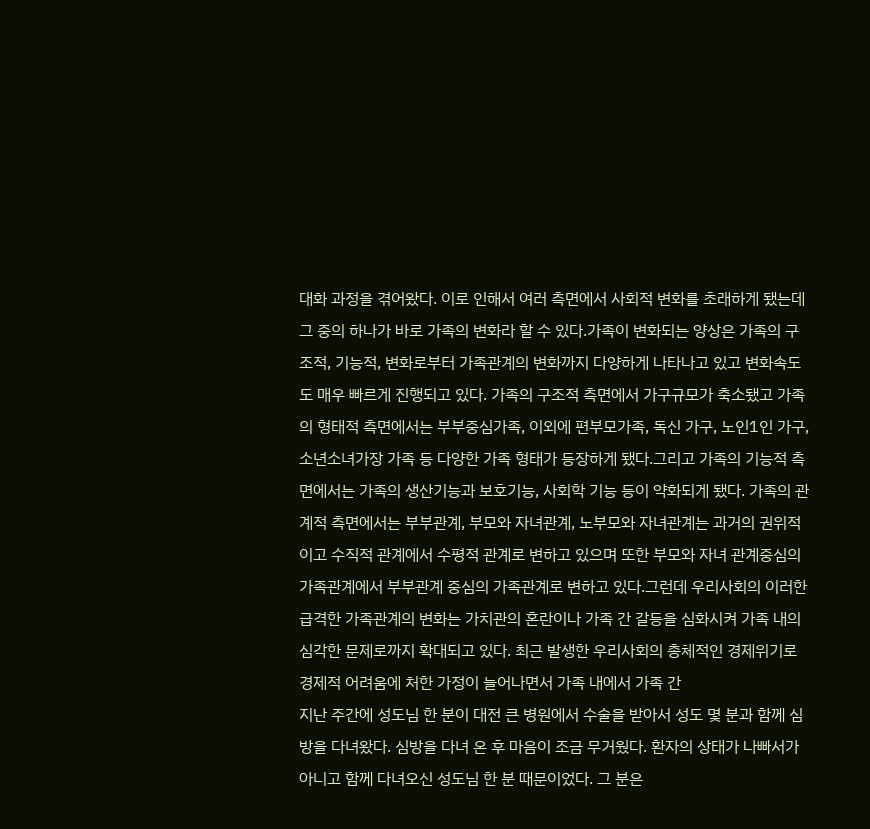대화 과정을 겪어왔다. 이로 인해서 여러 측면에서 사회적 변화를 초래하게 됐는데 그 중의 하나가 바로 가족의 변화라 할 수 있다.가족이 변화되는 양상은 가족의 구조적, 기능적, 변화로부터 가족관계의 변화까지 다양하게 나타나고 있고 변화속도도 매우 빠르게 진행되고 있다. 가족의 구조적 측면에서 가구규모가 축소됐고 가족의 형태적 측면에서는 부부중심가족, 이외에 편부모가족, 독신 가구, 노인1인 가구, 소년소녀가장 가족 등 다양한 가족 형태가 등장하게 됐다.그리고 가족의 기능적 측면에서는 가족의 생산기능과 보호기능, 사회학 기능 등이 약화되게 됐다. 가족의 관계적 측면에서는 부부관계, 부모와 자녀관계, 노부모와 자녀관계는 과거의 권위적이고 수직적 관계에서 수평적 관계로 변하고 있으며 또한 부모와 자녀 관계중심의 가족관계에서 부부관계 중심의 가족관계로 변하고 있다.그런데 우리사회의 이러한 급격한 가족관계의 변화는 가치관의 혼란이나 가족 간 갈등을 심화시켜 가족 내의 심각한 문제로까지 확대되고 있다. 최근 발생한 우리사회의 총체적인 경제위기로 경제적 어려움에 처한 가정이 늘어나면서 가족 내에서 가족 간
지난 주간에 성도님 한 분이 대전 큰 병원에서 수술을 받아서 성도 몇 분과 함께 심방을 다녀왔다. 심방을 다녀 온 후 마음이 조금 무거웠다. 환자의 상태가 나빠서가 아니고 함께 다녀오신 성도님 한 분 때문이었다. 그 분은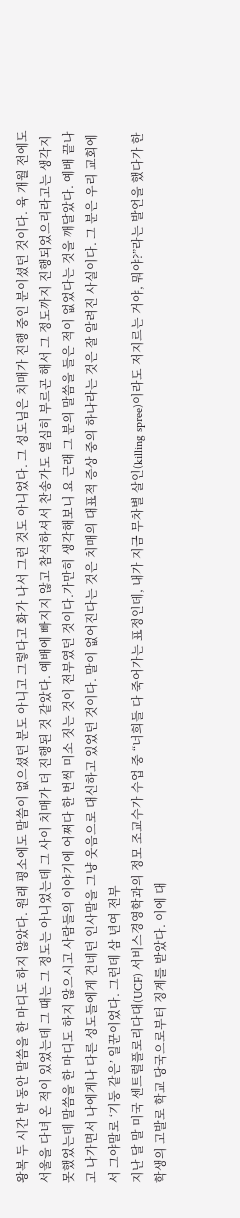왕복 두 시간 반 동안 말씀을 한 마디도 하지 않았다. 원래 평소에도 말씀이 없으셨던 분도 아니고 그렇다고 화가 나서 그런 것도 아니었다. 그 성도님은 치매가 진행 중인 분이셨던 것이다. 육 개월 전에도 서울을 다녀 온 적이 있었는데 그 때는 그 정도는 아니었는데 그 사이 치매가 더 진행된 것 같았다. 예배에 빠지지 않고 참석하셔서 찬송가도 열심히 부르곤 해서 그 정도까지 진행되었으리라고는 생각지 못했었는데 말씀을 한 마디도 하지 않으시고 사람들의 이야기에 어쩌다 한 번씩 미소 짓는 것이 전부였던 것이다.가만히 생각해보니 요 근래 그 분의 말씀을 들은 적이 없었다는 것을 깨달았다. 예배 끝나고 나가면서 나에게나 다른 성도들에게 건네던 인사말을 그냥 웃음으로 대신하고 있었던 것이다. 말이 없어진다는 것은 치매의 대표적 증상 중의 하나라는 것은 잘 알려진 사실이다. 그 분은 우리 교회에서 그야말로 ‘기둥 같은’ 일꾼이었다. 그런데 삼 년여 전부
지난 달 말 미국 센트럴플로리다대(UCF) 서비스경영학과의 정모 조교수가 수업 중 “너희들 다 죽어가는 표정인데, 내가 지금 무차별 살인(killing spree)이라도 저지르는 거야, 뭐야?”라는 발언을 했다가 한 학생의 고발로 학교 당국으로부터 징계를 받았다. 이에 대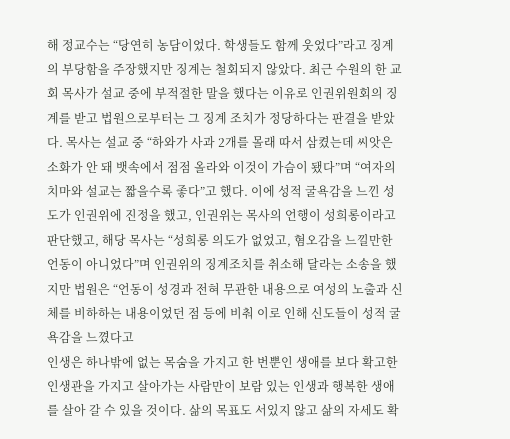해 정교수는 “당연히 농담이었다. 학생들도 함께 웃었다”라고 징계의 부당함을 주장했지만 징계는 철회되지 않았다. 최근 수원의 한 교회 목사가 설교 중에 부적절한 말을 했다는 이유로 인권위원회의 징계를 받고 법원으로부터는 그 징계 조치가 정당하다는 판결을 받았다. 목사는 설교 중 “하와가 사과 2개를 몰래 따서 삼켰는데 씨앗은 소화가 안 돼 뱃속에서 점점 올라와 이것이 가슴이 됐다”며 “여자의 치마와 설교는 짧을수록 좋다”고 했다. 이에 성적 굴욕감을 느낀 성도가 인권위에 진정을 했고, 인권위는 목사의 언행이 성희롱이라고 판단했고, 해당 목사는 “성희롱 의도가 없었고, 혐오감을 느낄만한 언동이 아니었다”며 인권위의 징계조치를 취소해 달라는 소송을 했지만 법원은 “언동이 성경과 전혀 무관한 내용으로 여성의 노출과 신체를 비하하는 내용이었던 점 등에 비춰 이로 인해 신도들이 성적 굴욕감을 느꼈다고
인생은 하나밖에 없는 목숨을 가지고 한 번뿐인 생애를 보다 확고한 인생관을 가지고 살아가는 사람만이 보람 있는 인생과 행복한 생애를 살아 갈 수 있을 것이다. 삶의 목표도 서있지 않고 삶의 자세도 확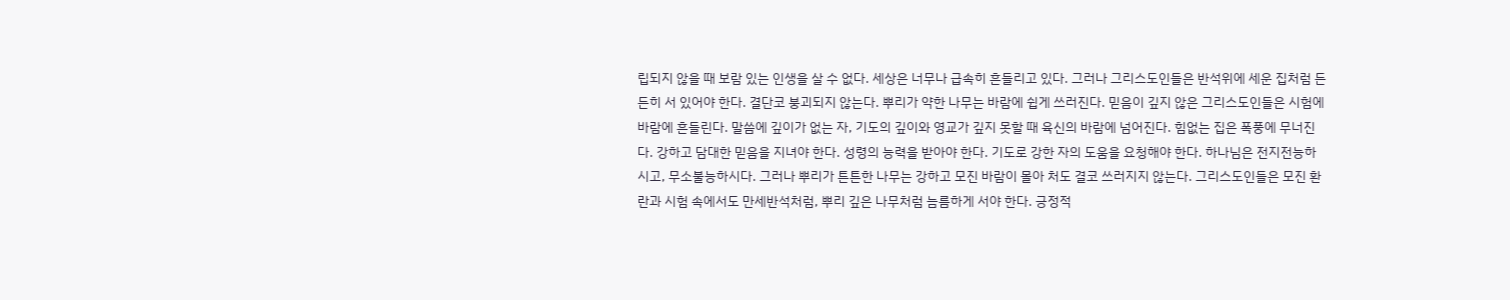립되지 않을 때 보람 있는 인생을 살 수 없다. 세상은 너무나 급속히 흔들리고 있다. 그러나 그리스도인들은 반석위에 세운 집처럼 든든히 서 있어야 한다. 결단코 붕괴되지 않는다. 뿌리가 약한 나무는 바람에 쉽게 쓰러진다. 믿음이 깊지 않은 그리스도인들은 시험에 바람에 흔들린다. 말씀에 깊이가 없는 자, 기도의 깊이와 영교가 깊지 못할 때 육신의 바람에 넘어진다. 힘없는 집은 폭풍에 무너진다. 강하고 담대한 믿음을 지녀야 한다. 성령의 능력을 받아야 한다. 기도로 강한 자의 도움을 요청해야 한다. 하나님은 전지전능하시고, 무소불능하시다. 그러나 뿌리가 튼튼한 나무는 강하고 모진 바람이 몰아 처도 결코 쓰러지지 않는다. 그리스도인들은 모진 환란과 시험 속에서도 만세반석처럼, 뿌리 깊은 나무처럼 늠름하게 서야 한다. 긍정적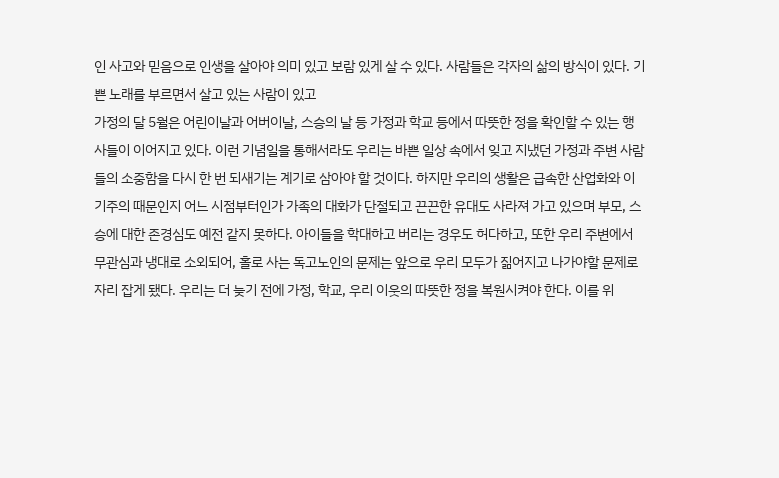인 사고와 믿음으로 인생을 살아야 의미 있고 보람 있게 살 수 있다. 사람들은 각자의 삶의 방식이 있다. 기쁜 노래를 부르면서 살고 있는 사람이 있고
가정의 달 5월은 어린이날과 어버이날, 스승의 날 등 가정과 학교 등에서 따뜻한 정을 확인할 수 있는 행사들이 이어지고 있다. 이런 기념일을 통해서라도 우리는 바쁜 일상 속에서 잊고 지냈던 가정과 주변 사람들의 소중함을 다시 한 번 되새기는 계기로 삼아야 할 것이다. 하지만 우리의 생활은 급속한 산업화와 이기주의 때문인지 어느 시점부터인가 가족의 대화가 단절되고 끈끈한 유대도 사라져 가고 있으며 부모, 스승에 대한 존경심도 예전 같지 못하다. 아이들을 학대하고 버리는 경우도 허다하고, 또한 우리 주변에서 무관심과 냉대로 소외되어, 홀로 사는 독고노인의 문제는 앞으로 우리 모두가 짊어지고 나가야할 문제로 자리 잡게 됐다. 우리는 더 늦기 전에 가정, 학교, 우리 이웃의 따뜻한 정을 복원시켜야 한다. 이를 위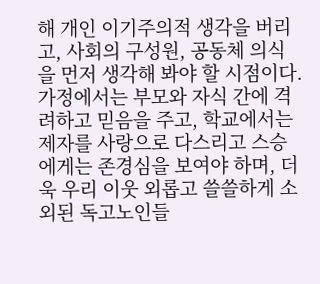해 개인 이기주의적 생각을 버리고, 사회의 구성원, 공동체 의식을 먼저 생각해 봐야 할 시점이다. 가정에서는 부모와 자식 간에 격려하고 믿음을 주고, 학교에서는 제자를 사랑으로 다스리고 스승에게는 존경심을 보여야 하며, 더욱 우리 이웃 외롭고 쓸쓸하게 소외된 독고노인들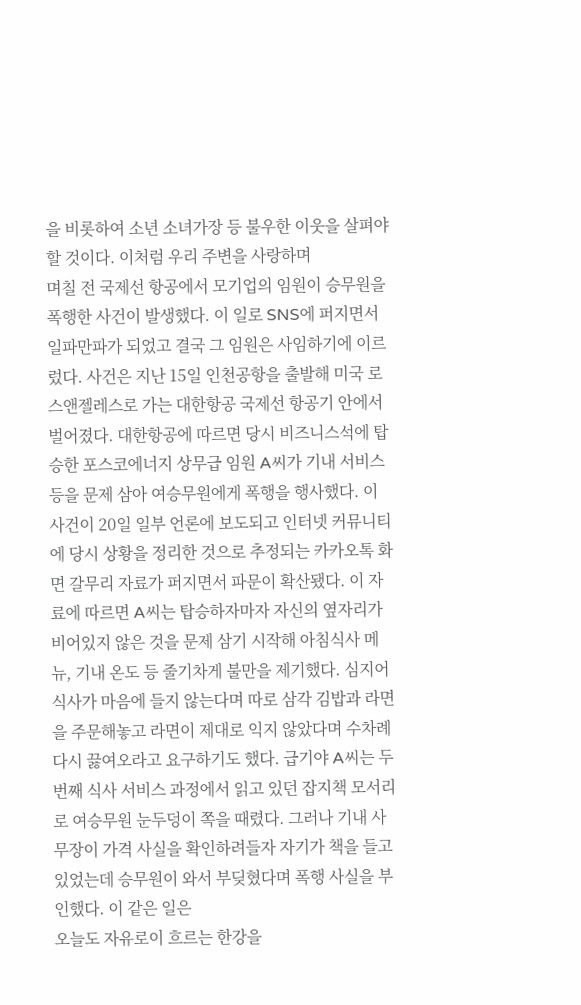을 비롯하여 소년 소녀가장 등 불우한 이웃을 살펴야 할 것이다. 이처럼 우리 주변을 사랑하며
며칠 전 국제선 항공에서 모기업의 임원이 승무원을 폭행한 사건이 발생했다. 이 일로 SNS에 퍼지면서 일파만파가 되었고 결국 그 임원은 사임하기에 이르렀다. 사건은 지난 15일 인천공항을 출발해 미국 로스앤젤레스로 가는 대한항공 국제선 항공기 안에서 벌어졌다. 대한항공에 따르면 당시 비즈니스석에 탑승한 포스코에너지 상무급 임원 A씨가 기내 서비스 등을 문제 삼아 여승무원에게 폭행을 행사했다. 이 사건이 20일 일부 언론에 보도되고 인터넷 커뮤니티에 당시 상황을 정리한 것으로 추정되는 카카오톡 화면 갈무리 자료가 퍼지면서 파문이 확산됐다. 이 자료에 따르면 A씨는 탑승하자마자 자신의 옆자리가 비어있지 않은 것을 문제 삼기 시작해 아침식사 메뉴, 기내 온도 등 줄기차게 불만을 제기했다. 심지어 식사가 마음에 들지 않는다며 따로 삼각 김밥과 라면을 주문해놓고 라면이 제대로 익지 않았다며 수차례 다시 끓여오라고 요구하기도 했다. 급기야 A씨는 두 번째 식사 서비스 과정에서 읽고 있던 잡지책 모서리로 여승무원 눈두덩이 쪽을 때렸다. 그러나 기내 사무장이 가격 사실을 확인하려들자 자기가 책을 들고 있었는데 승무원이 와서 부딪혔다며 폭행 사실을 부인했다. 이 같은 일은
오늘도 자유로이 흐르는 한강을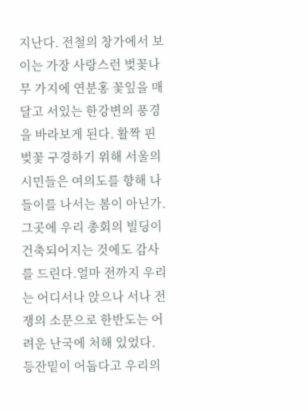지난다. 전철의 창가에서 보이는 가장 사랑스런 벚꽃나무 가지에 연분홍 꽃잎을 매달고 서있는 한강변의 풍경을 바라보게 된다. 활짝 핀 벚꽃 구경하기 위해 서울의 시민들은 여의도를 향해 나들이를 나서는 봄이 아닌가. 그곳에 우리 총회의 빌딩이 건축되어지는 것에도 감사를 드린다.얼마 전까지 우리는 어디서나 앉으나 서나 전쟁의 소문으로 한반도는 어려운 난국에 처해 있었다. 등잔밑이 어둡다고 우리의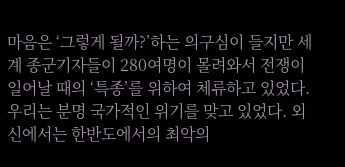마음은 ‘그렇게 될까?’하는 의구심이 들지만 세계 종군기자들이 280여명이 몰려와서 전쟁이 일어날 때의 ‘특종’를 위하여 체류하고 있었다. 우리는 분명 국가적인 위기를 맞고 있었다. 외신에서는 한반도에서의 최악의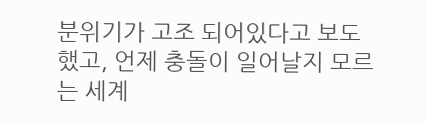분위기가 고조 되어있다고 보도했고, 언제 충돌이 일어날지 모르는 세계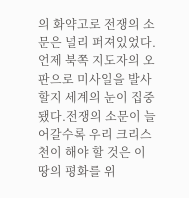의 화약고로 전쟁의 소문은 널리 퍼져있었다. 언제 북쪽 지도자의 오판으로 미사일을 발사할지 세계의 눈이 집중됐다.전쟁의 소문이 늘어갈수록 우리 크리스천이 해야 할 것은 이 땅의 평화를 위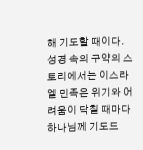해 기도할 때이다. 성경 속의 구약의 스토리에서는 이스라엘 민족은 위기와 어려움이 닥칠 때마다 하나님께 기도드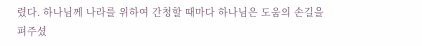렸다. 하나님께 나라를 위하여 간청할 때마다 하나님은 도움의 손길을 펴주셨